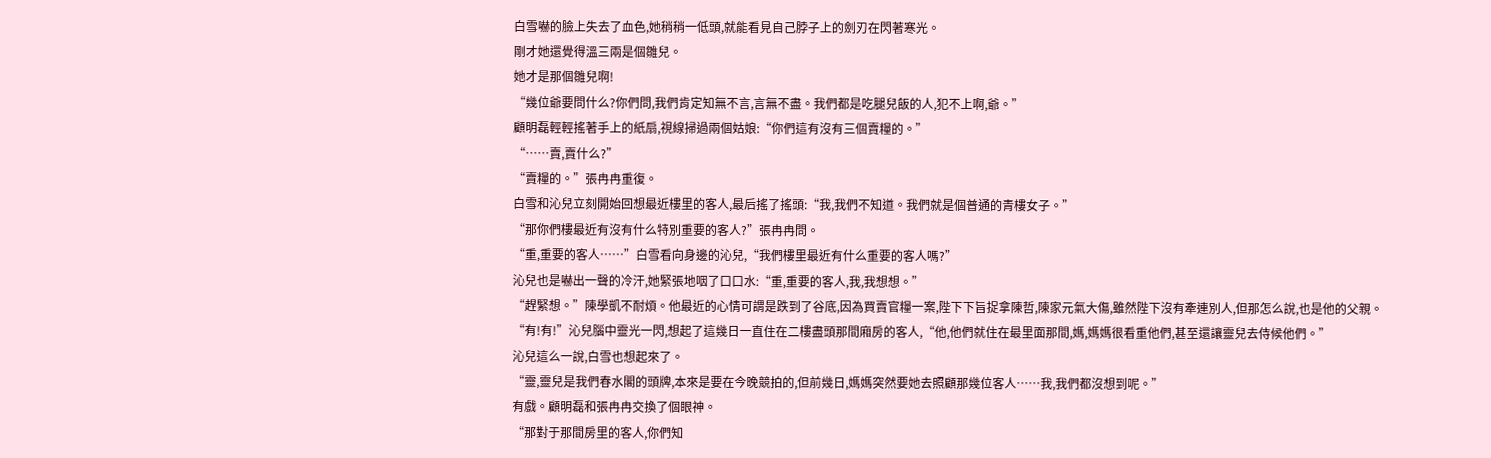白雪嚇的臉上失去了血色,她稍稍一低頭,就能看見自己脖子上的劍刃在閃著寒光。
剛才她還覺得溫三兩是個雛兒。
她才是那個雛兒啊!
“幾位爺要問什么?你們問,我們肯定知無不言,言無不盡。我們都是吃腿兒飯的人,犯不上啊,爺。”
顧明磊輕輕搖著手上的紙扇,視線掃過兩個姑娘:“你們這有沒有三個賣糧的。”
“……賣,賣什么?”
“賣糧的。”張冉冉重復。
白雪和沁兒立刻開始回想最近樓里的客人,最后搖了搖頭:“我,我們不知道。我們就是個普通的青樓女子。”
“那你們樓最近有沒有什么特別重要的客人?”張冉冉問。
“重,重要的客人……”白雪看向身邊的沁兒,“我們樓里最近有什么重要的客人嗎?”
沁兒也是嚇出一聲的冷汗,她緊張地咽了口口水:“重,重要的客人,我,我想想。”
“趕緊想。”陳學凱不耐煩。他最近的心情可謂是跌到了谷底,因為買賣官糧一案,陛下下旨捉拿陳哲,陳家元氣大傷,雖然陛下沒有牽連別人,但那怎么說,也是他的父親。
“有!有!”沁兒腦中靈光一閃,想起了這幾日一直住在二樓盡頭那間廂房的客人,“他,他們就住在最里面那間,媽,媽媽很看重他們,甚至還讓靈兒去侍候他們。”
沁兒這么一說,白雪也想起來了。
“靈,靈兒是我們春水閣的頭牌,本來是要在今晚競拍的,但前幾日,媽媽突然要她去照顧那幾位客人……我,我們都沒想到呢。”
有戲。顧明磊和張冉冉交換了個眼神。
“那對于那間房里的客人,你們知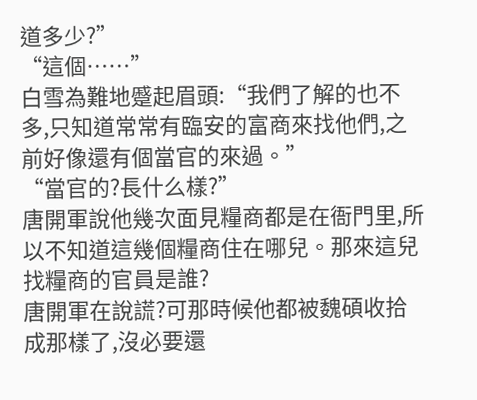道多少?”
“這個……”
白雪為難地蹙起眉頭:“我們了解的也不多,只知道常常有臨安的富商來找他們,之前好像還有個當官的來過。”
“當官的?長什么樣?”
唐開軍說他幾次面見糧商都是在衙門里,所以不知道這幾個糧商住在哪兒。那來這兒找糧商的官員是誰?
唐開軍在說謊?可那時候他都被魏碩收拾成那樣了,沒必要還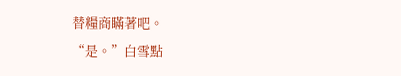替糧商瞞著吧。
“是。”白雪點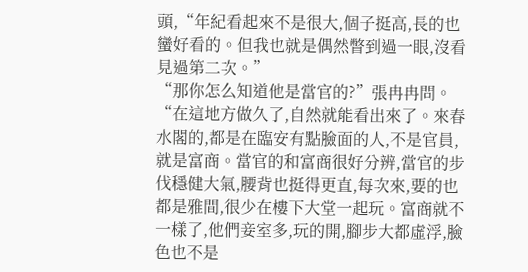頭,“年紀看起來不是很大,個子挺高,長的也蠻好看的。但我也就是偶然瞥到過一眼,沒看見過第二次。”
“那你怎么知道他是當官的?”張冉冉問。
“在這地方做久了,自然就能看出來了。來春水閣的,都是在臨安有點臉面的人,不是官員,就是富商。當官的和富商很好分辨,當官的步伐穩健大氣,腰背也挺得更直,每次來,要的也都是雅間,很少在樓下大堂一起玩。富商就不一樣了,他們妾室多,玩的開,腳步大都虛浮,臉色也不是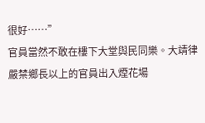很好……”
官員當然不敢在樓下大堂與民同樂。大靖律嚴禁鄉長以上的官員出入煙花場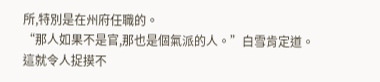所,特別是在州府任職的。
“那人如果不是官,那也是個氣派的人。”白雪肯定道。
這就令人捉摸不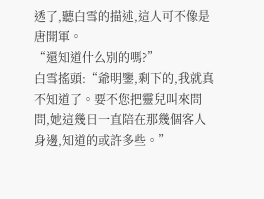透了,聽白雪的描述,這人可不像是唐開軍。
“還知道什么別的嗎?”
白雪搖頭:“爺明鑒,剩下的,我就真不知道了。要不您把靈兒叫來問問,她這幾日一直陪在那幾個客人身邊,知道的或許多些。”